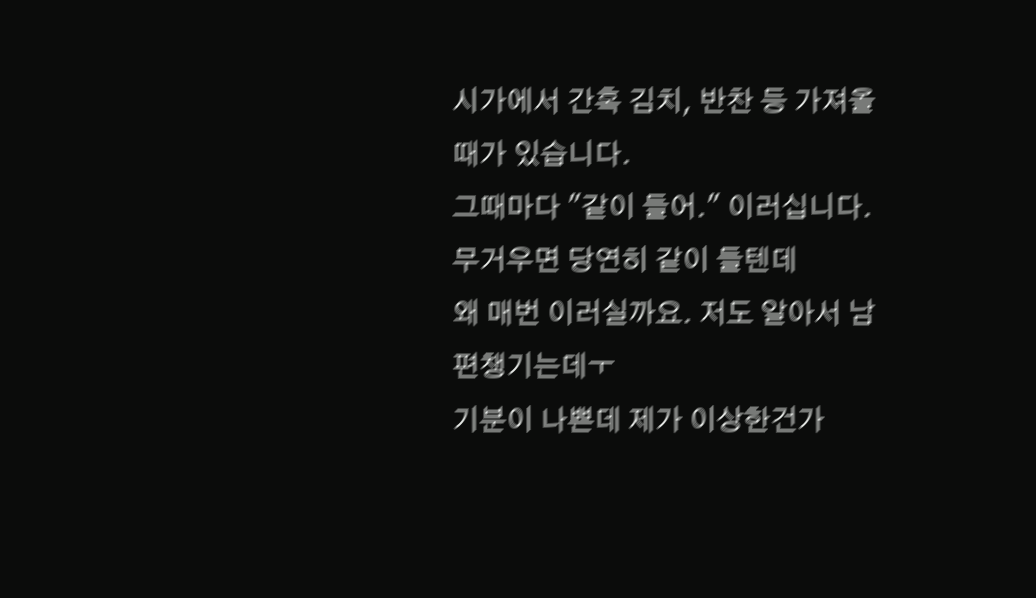시가에서 간혹 김치, 반찬 등 가져올 때가 있습니다.
그때마다 "같이 들어." 이러십니다.
무거우면 당연히 같이 들텐데
왜 매번 이러실까요. 저도 알아서 남편챙기는데ㅜ
기분이 나쁜데 제가 이상한건가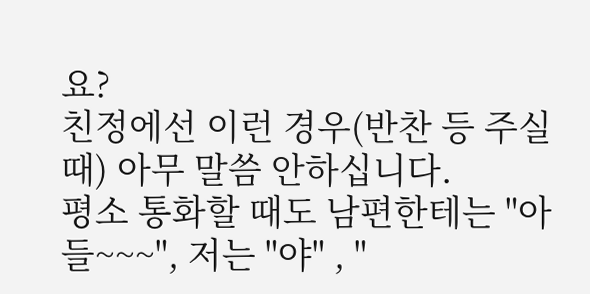요?
친정에선 이런 경우(반찬 등 주실 때) 아무 말씀 안하십니다.
평소 통화할 때도 남편한테는 "아들~~~", 저는 "야" , "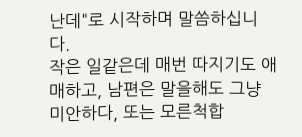난데"로 시작하며 말씀하십니다.
작은 일같은데 매번 따지기도 애매하고, 남편은 말을해도 그냥 미안하다, 또는 모른척합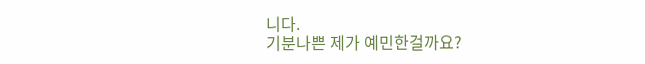니다.
기분나쁜 제가 예민한걸까요?